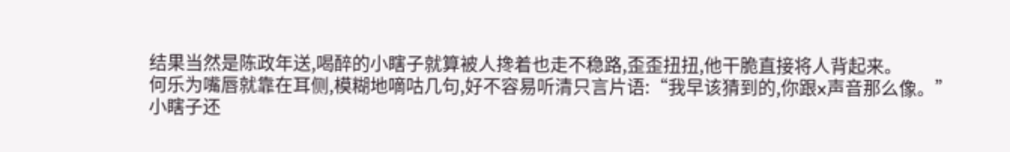结果当然是陈政年送,喝醉的小瞎子就算被人搀着也走不稳路,歪歪扭扭,他干脆直接将人背起来。
何乐为嘴唇就靠在耳侧,模糊地嘀咕几句,好不容易听清只言片语:“我早该猜到的,你跟x声音那么像。”
小瞎子还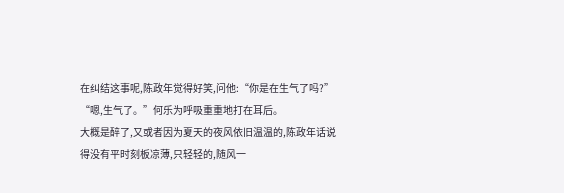在纠结这事呢,陈政年觉得好笑,问他:“你是在生气了吗?”
“嗯,生气了。”何乐为呼吸重重地打在耳后。
大概是醉了,又或者因为夏天的夜风依旧温温的,陈政年话说得没有平时刻板凉薄,只轻轻的,随风一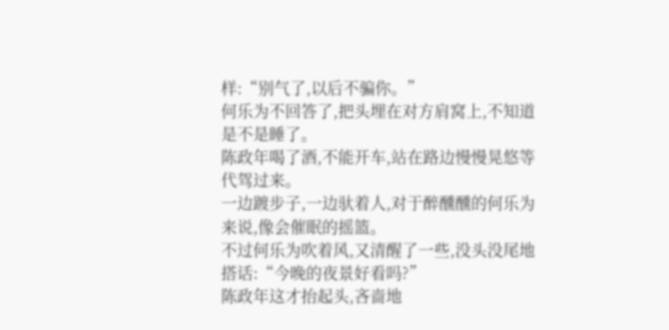样:“别气了,以后不骗你。”
何乐为不回答了,把头埋在对方肩窝上,不知道是不是睡了。
陈政年喝了酒,不能开车,站在路边慢慢晃悠等代驾过来。
一边踱步子,一边驮着人,对于醉醺醺的何乐为来说,像会催眠的摇篮。
不过何乐为吹着风,又清醒了一些,没头没尾地搭话:“今晚的夜景好看吗?”
陈政年这才抬起头,吝啬地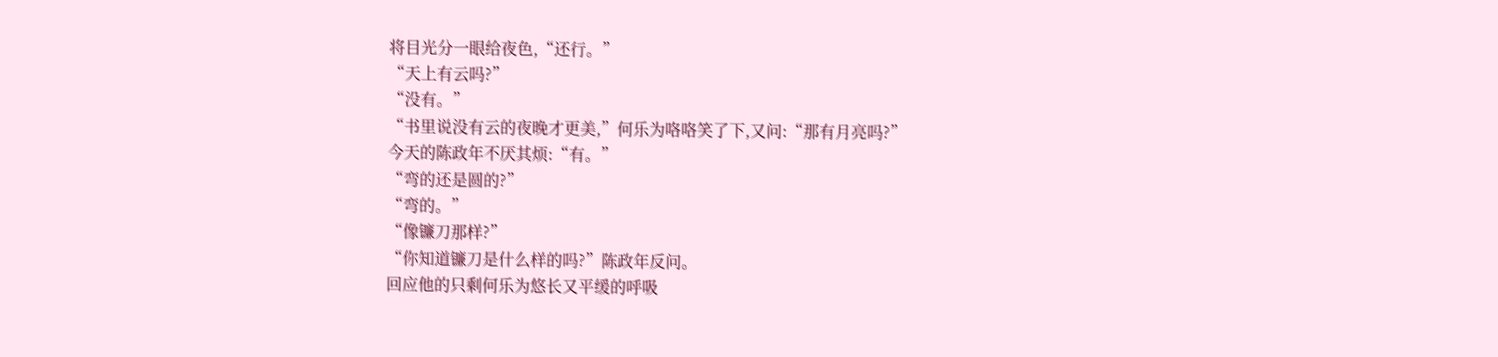将目光分一眼给夜色,“还行。”
“天上有云吗?”
“没有。”
“书里说没有云的夜晚才更美,”何乐为咯咯笑了下,又问:“那有月亮吗?”
今天的陈政年不厌其烦:“有。”
“弯的还是圆的?”
“弯的。”
“像镰刀那样?”
“你知道镰刀是什么样的吗?”陈政年反问。
回应他的只剩何乐为悠长又平缓的呼吸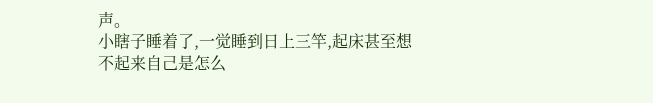声。
小瞎子睡着了,一觉睡到日上三竿,起床甚至想不起来自己是怎么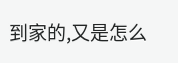到家的,又是怎么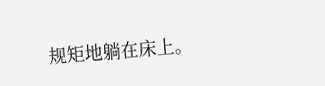规矩地躺在床上。